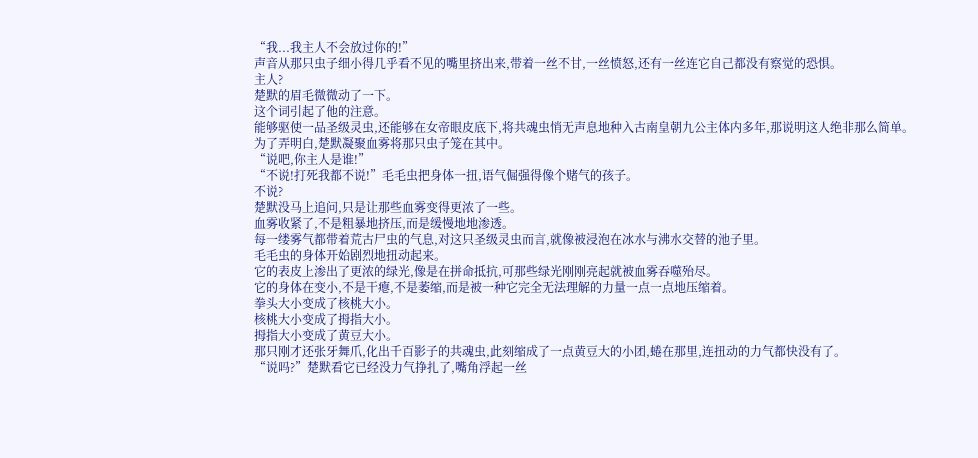“我...我主人不会放过你的!”
声音从那只虫子细小得几乎看不见的嘴里挤出来,带着一丝不甘,一丝愤怒,还有一丝连它自己都没有察觉的恐惧。
主人?
楚默的眉毛微微动了一下。
这个词引起了他的注意。
能够驱使一品圣级灵虫,还能够在女帝眼皮底下,将共魂虫悄无声息地种入古南皇朝九公主体内多年,那说明这人绝非那么简单。
为了弄明白,楚默凝聚血雾将那只虫子笼在其中。
“说吧,你主人是谁!”
“不说!打死我都不说!”毛毛虫把身体一扭,语气倔强得像个赌气的孩子。
不说?
楚默没马上追问,只是让那些血雾变得更浓了一些。
血雾收紧了,不是粗暴地挤压,而是缓慢地地渗透。
每一缕雾气都带着荒古尸虫的气息,对这只圣级灵虫而言,就像被浸泡在冰水与沸水交替的池子里。
毛毛虫的身体开始剧烈地扭动起来。
它的表皮上渗出了更浓的绿光,像是在拼命抵抗,可那些绿光刚刚亮起就被血雾吞噬殆尽。
它的身体在变小,不是干瘪,不是萎缩,而是被一种它完全无法理解的力量一点一点地压缩着。
拳头大小变成了核桃大小。
核桃大小变成了拇指大小。
拇指大小变成了黄豆大小。
那只刚才还张牙舞爪,化出千百影子的共魂虫,此刻缩成了一点黄豆大的小团,蜷在那里,连扭动的力气都快没有了。
“说吗?”楚默看它已经没力气挣扎了,嘴角浮起一丝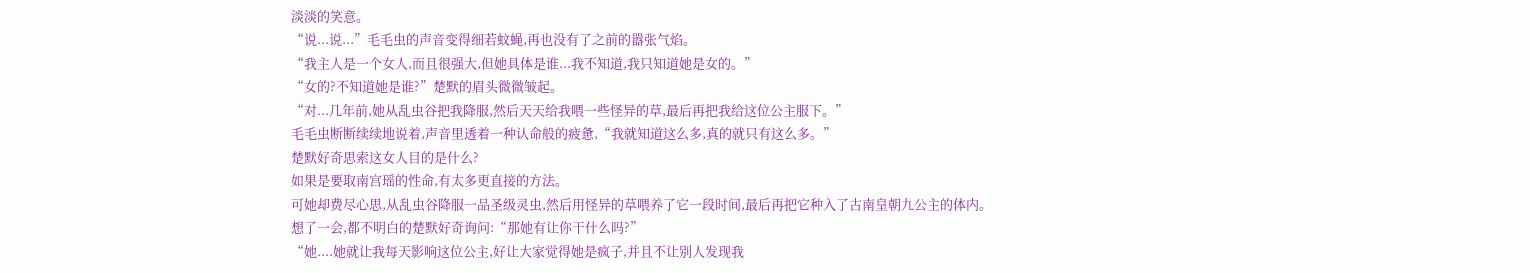淡淡的笑意。
“说...说...”毛毛虫的声音变得细若蚊蝇,再也没有了之前的嚣张气焰。
“我主人是一个女人,而且很强大,但她具体是谁...我不知道,我只知道她是女的。”
“女的?不知道她是谁?”楚默的眉头微微皱起。
“对...几年前,她从乱虫谷把我降服,然后天天给我喂一些怪异的草,最后再把我给这位公主服下。”
毛毛虫断断续续地说着,声音里透着一种认命般的疲惫,“我就知道这么多,真的就只有这么多。”
楚默好奇思索这女人目的是什么?
如果是要取南宫瑶的性命,有太多更直接的方法。
可她却费尽心思,从乱虫谷降服一品圣级灵虫,然后用怪异的草喂养了它一段时间,最后再把它种入了古南皇朝九公主的体内。
想了一会,都不明白的楚默好奇询问:“那她有让你干什么吗?”
“她....她就让我每天影响这位公主,好让大家觉得她是疯子,并且不让别人发现我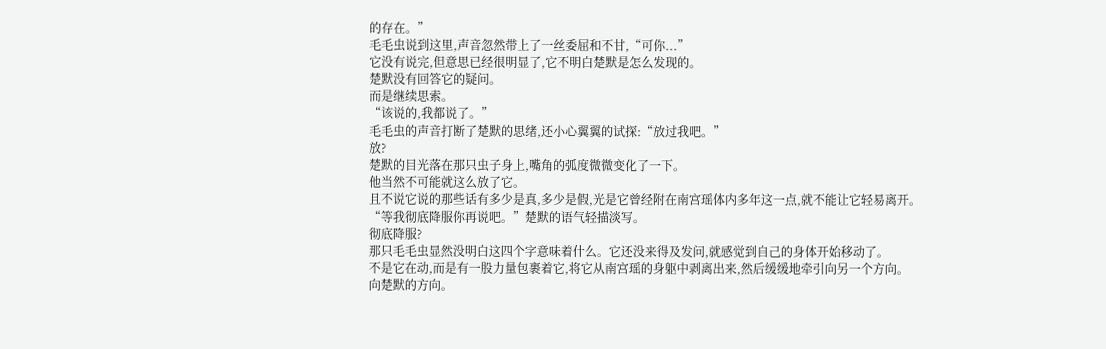的存在。”
毛毛虫说到这里,声音忽然带上了一丝委屈和不甘,“可你...”
它没有说完,但意思已经很明显了,它不明白楚默是怎么发现的。
楚默没有回答它的疑问。
而是继续思索。
“该说的,我都说了。”
毛毛虫的声音打断了楚默的思绪,还小心翼翼的试探:“放过我吧。”
放?
楚默的目光落在那只虫子身上,嘴角的弧度微微变化了一下。
他当然不可能就这么放了它。
且不说它说的那些话有多少是真,多少是假,光是它曾经附在南宫瑶体内多年这一点,就不能让它轻易离开。
“等我彻底降服你再说吧。”楚默的语气轻描淡写。
彻底降服?
那只毛毛虫显然没明白这四个字意味着什么。它还没来得及发问,就感觉到自己的身体开始移动了。
不是它在动,而是有一股力量包裹着它,将它从南宫瑶的身躯中剥离出来,然后缓缓地牵引向另一个方向。
向楚默的方向。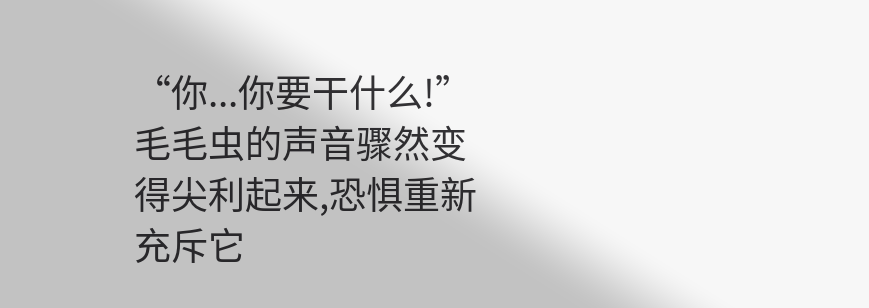“你...你要干什么!”毛毛虫的声音骤然变得尖利起来,恐惧重新充斥它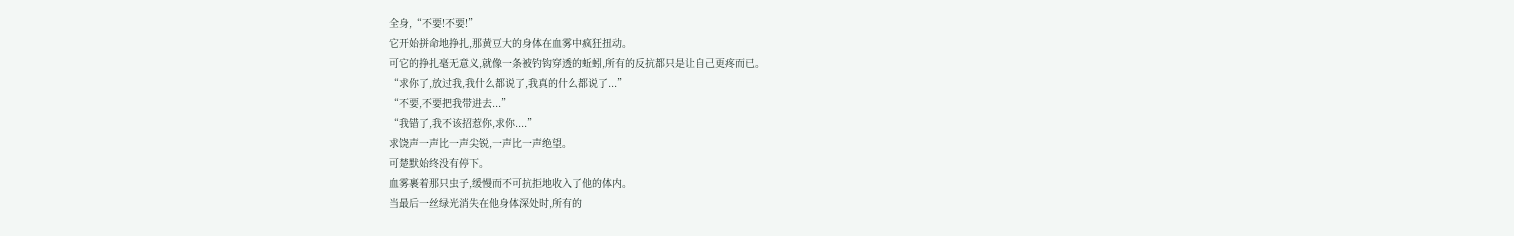全身,“不要!不要!”
它开始拼命地挣扎,那黄豆大的身体在血雾中疯狂扭动。
可它的挣扎毫无意义,就像一条被钓钩穿透的蚯蚓,所有的反抗都只是让自己更疼而已。
“求你了,放过我,我什么都说了,我真的什么都说了...”
“不要,不要把我带进去...”
“我错了,我不该招惹你,求你....”
求饶声一声比一声尖锐,一声比一声绝望。
可楚默始终没有停下。
血雾裹着那只虫子,缓慢而不可抗拒地收入了他的体内。
当最后一丝绿光消失在他身体深处时,所有的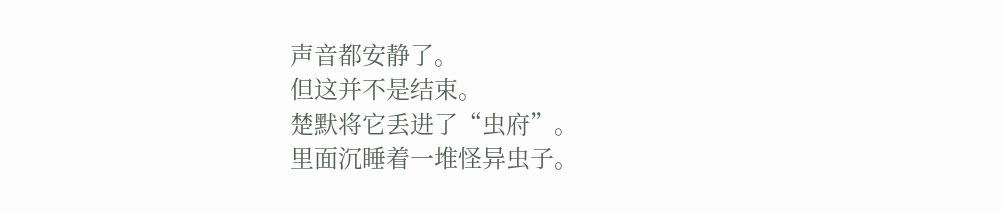声音都安静了。
但这并不是结束。
楚默将它丢进了“虫府”。
里面沉睡着一堆怪异虫子。